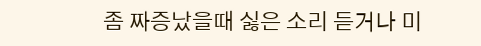좀 짜증났을때 싫은 소리 듣거나 미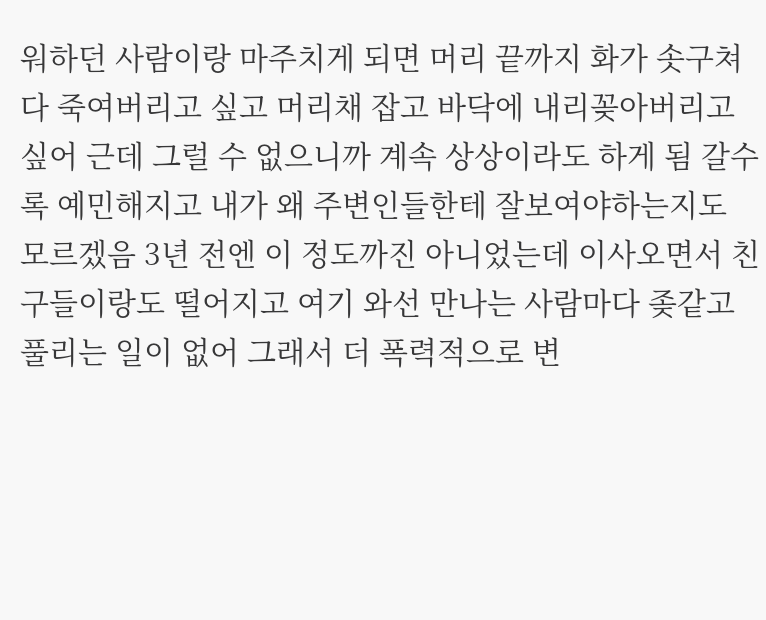워하던 사람이랑 마주치게 되면 머리 끝까지 화가 솟구쳐 다 죽여버리고 싶고 머리채 잡고 바닥에 내리꽂아버리고 싶어 근데 그럴 수 없으니까 계속 상상이라도 하게 됨 갈수록 예민해지고 내가 왜 주변인들한테 잘보여야하는지도 모르겠음 3년 전엔 이 정도까진 아니었는데 이사오면서 친구들이랑도 떨어지고 여기 와선 만나는 사람마다 좆같고 풀리는 일이 없어 그래서 더 폭력적으로 변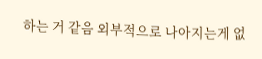하는 거 같음 외부적으로 나아지는게 없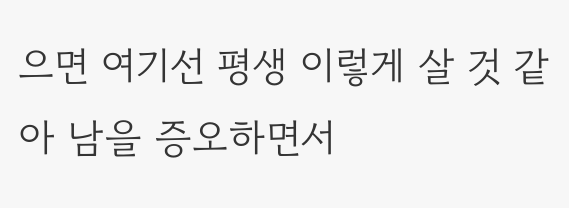으면 여기선 평생 이렇게 살 것 같아 남을 증오하면서